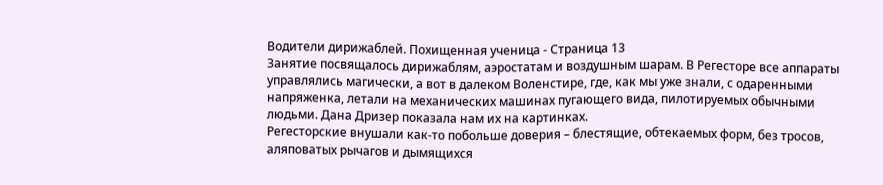Водители дирижаблей. Похищенная ученица - Страница 13
Занятие посвящалось дирижаблям, аэростатам и воздушным шарам. В Регесторе все аппараты управлялись магически, а вот в далеком Воленстире, где, как мы уже знали, с одаренными напряженка, летали на механических машинах пугающего вида, пилотируемых обычными людьми. Дана Дризер показала нам их на картинках.
Регесторские внушали как-то побольше доверия – блестящие, обтекаемых форм, без тросов, аляповатых рычагов и дымящихся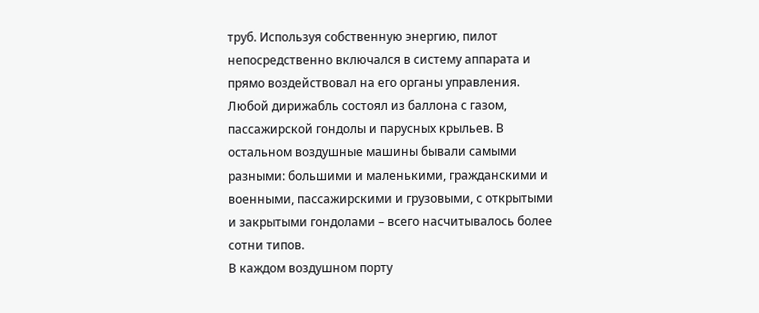труб. Используя собственную энергию, пилот непосредственно включался в систему аппарата и прямо воздействовал на его органы управления.
Любой дирижабль состоял из баллона с газом, пассажирской гондолы и парусных крыльев. В остальном воздушные машины бывали самыми разными: большими и маленькими, гражданскими и военными, пассажирскими и грузовыми, с открытыми и закрытыми гондолами – всего насчитывалось более сотни типов.
В каждом воздушном порту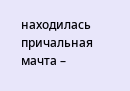находилась причальная мачта –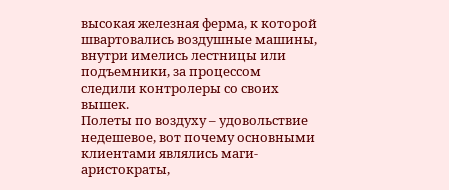высокая железная ферма, к которой швартовались воздушные машины, внутри имелись лестницы или подъемники, за процессом следили контролеры со своих вышек.
Полеты по воздуху – удовольствие недешевое, вот почему основными клиентами являлись маги-аристократы,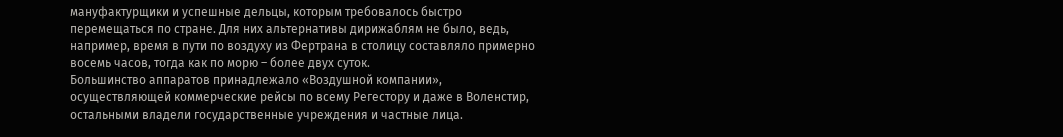мануфактурщики и успешные дельцы, которым требовалось быстро перемещаться по стране. Для них альтернативы дирижаблям не было, ведь, например, время в пути по воздуху из Фертрана в столицу составляло примерно восемь часов, тогда как по морю – более двух суток.
Большинство аппаратов принадлежало «Воздушной компании», осуществляющей коммерческие рейсы по всему Регестору и даже в Воленстир, остальными владели государственные учреждения и частные лица.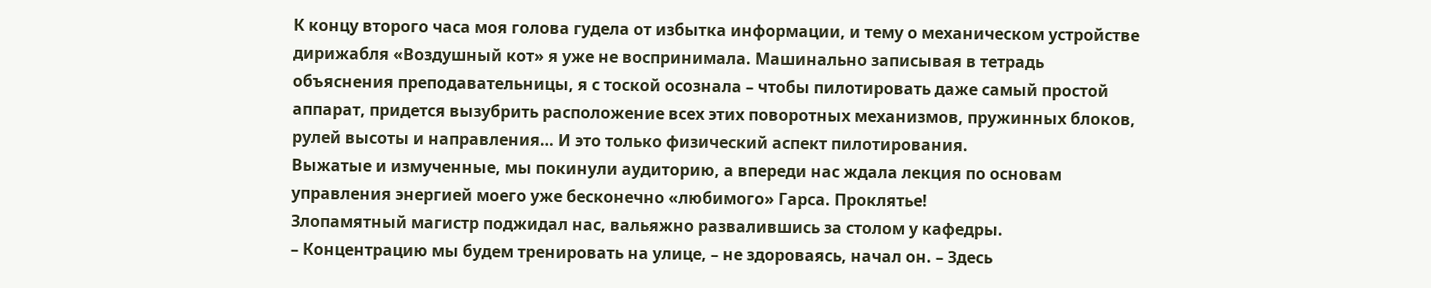К концу второго часа моя голова гудела от избытка информации, и тему о механическом устройстве дирижабля «Воздушный кот» я уже не воспринимала. Машинально записывая в тетрадь объяснения преподавательницы, я с тоской осознала – чтобы пилотировать даже самый простой аппарат, придется вызубрить расположение всех этих поворотных механизмов, пружинных блоков, рулей высоты и направления… И это только физический аспект пилотирования.
Выжатые и измученные, мы покинули аудиторию, а впереди нас ждала лекция по основам управления энергией моего уже бесконечно «любимого» Гарса. Проклятье!
Злопамятный магистр поджидал нас, вальяжно развалившись за столом у кафедры.
– Концентрацию мы будем тренировать на улице, – не здороваясь, начал он. – Здесь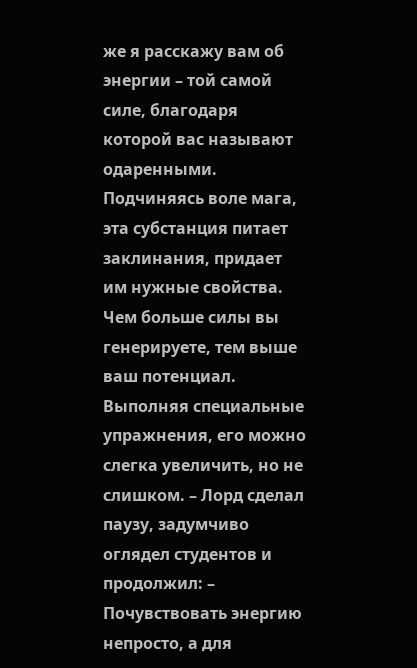же я расскажу вам об энергии – той самой силе, благодаря которой вас называют одаренными. Подчиняясь воле мага, эта субстанция питает заклинания, придает им нужные свойства. Чем больше силы вы генерируете, тем выше ваш потенциал. Выполняя специальные упражнения, его можно слегка увеличить, но не слишком. – Лорд сделал паузу, задумчиво оглядел студентов и продолжил: – Почувствовать энергию непросто, а для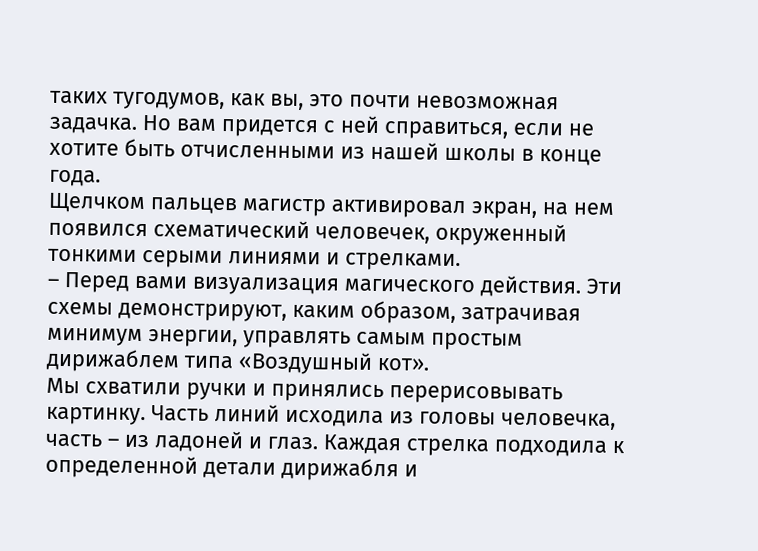таких тугодумов, как вы, это почти невозможная задачка. Но вам придется с ней справиться, если не хотите быть отчисленными из нашей школы в конце года.
Щелчком пальцев магистр активировал экран, на нем появился схематический человечек, окруженный тонкими серыми линиями и стрелками.
– Перед вами визуализация магического действия. Эти схемы демонстрируют, каким образом, затрачивая минимум энергии, управлять самым простым дирижаблем типа «Воздушный кот».
Мы схватили ручки и принялись перерисовывать картинку. Часть линий исходила из головы человечка, часть – из ладоней и глаз. Каждая стрелка подходила к определенной детали дирижабля и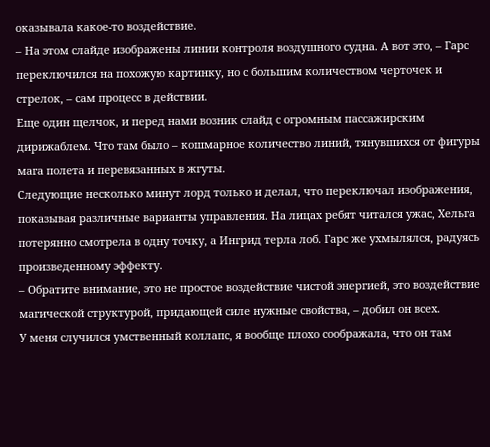оказывала какое-то воздействие.
– На этом слайде изображены линии контроля воздушного судна. А вот это, – Гарс переключился на похожую картинку, но с большим количеством черточек и стрелок, – сам процесс в действии.
Еще один щелчок, и перед нами возник слайд с огромным пассажирским дирижаблем. Что там было – кошмарное количество линий, тянувшихся от фигуры мага полета и перевязанных в жгуты.
Следующие несколько минут лорд только и делал, что переключал изображения, показывая различные варианты управления. На лицах ребят читался ужас, Хельга потерянно смотрела в одну точку, а Ингрид терла лоб. Гарс же ухмылялся, радуясь произведенному эффекту.
– Обратите внимание, это не простое воздействие чистой энергией, это воздействие магической структурой, придающей силе нужные свойства, – добил он всех.
У меня случился умственный коллапс, я вообще плохо соображала, что он там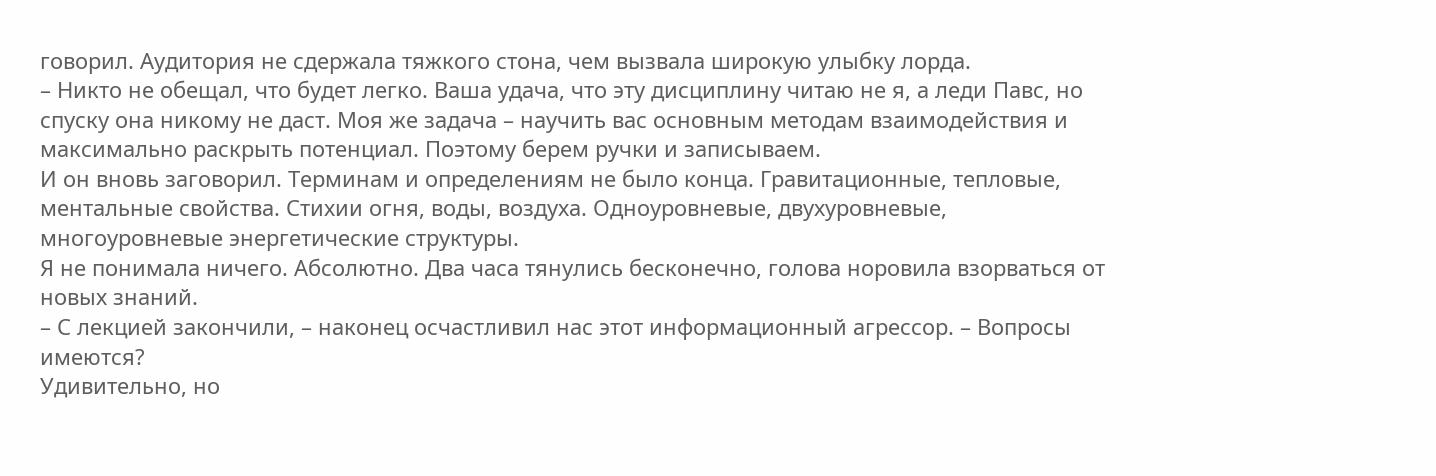говорил. Аудитория не сдержала тяжкого стона, чем вызвала широкую улыбку лорда.
– Никто не обещал, что будет легко. Ваша удача, что эту дисциплину читаю не я, а леди Павс, но спуску она никому не даст. Моя же задача – научить вас основным методам взаимодействия и максимально раскрыть потенциал. Поэтому берем ручки и записываем.
И он вновь заговорил. Терминам и определениям не было конца. Гравитационные, тепловые, ментальные свойства. Стихии огня, воды, воздуха. Одноуровневые, двухуровневые, многоуровневые энергетические структуры.
Я не понимала ничего. Абсолютно. Два часа тянулись бесконечно, голова норовила взорваться от новых знаний.
– С лекцией закончили, – наконец осчастливил нас этот информационный агрессор. – Вопросы имеются?
Удивительно, но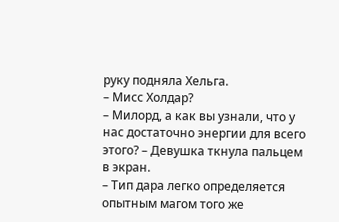руку подняла Хельга.
– Мисс Холдар?
– Милорд, а как вы узнали, что у нас достаточно энергии для всего этого? – Девушка ткнула пальцем в экран.
– Тип дара легко определяется опытным магом того же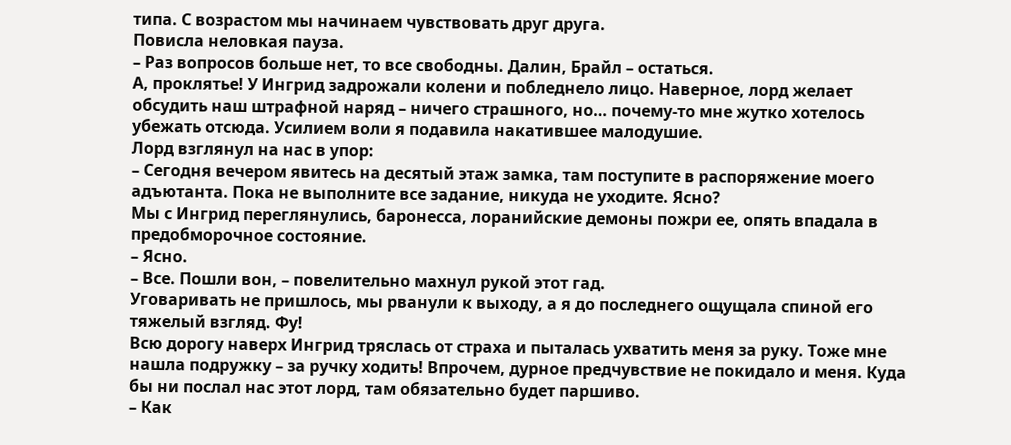типа. С возрастом мы начинаем чувствовать друг друга.
Повисла неловкая пауза.
– Раз вопросов больше нет, то все свободны. Далин, Брайл – остаться.
А, проклятье! У Ингрид задрожали колени и побледнело лицо. Наверное, лорд желает обсудить наш штрафной наряд – ничего страшного, но… почему-то мне жутко хотелось убежать отсюда. Усилием воли я подавила накатившее малодушие.
Лорд взглянул на нас в упор:
– Сегодня вечером явитесь на десятый этаж замка, там поступите в распоряжение моего адъютанта. Пока не выполните все задание, никуда не уходите. Ясно?
Мы с Ингрид переглянулись, баронесса, лоранийские демоны пожри ее, опять впадала в предобморочное состояние.
– Ясно.
– Все. Пошли вон, – повелительно махнул рукой этот гад.
Уговаривать не пришлось, мы рванули к выходу, а я до последнего ощущала спиной его тяжелый взгляд. Фу!
Всю дорогу наверх Ингрид тряслась от страха и пыталась ухватить меня за руку. Тоже мне нашла подружку – за ручку ходить! Впрочем, дурное предчувствие не покидало и меня. Куда бы ни послал нас этот лорд, там обязательно будет паршиво.
– Как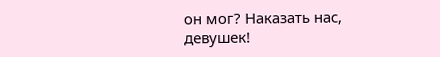он мог? Наказать нас, девушек!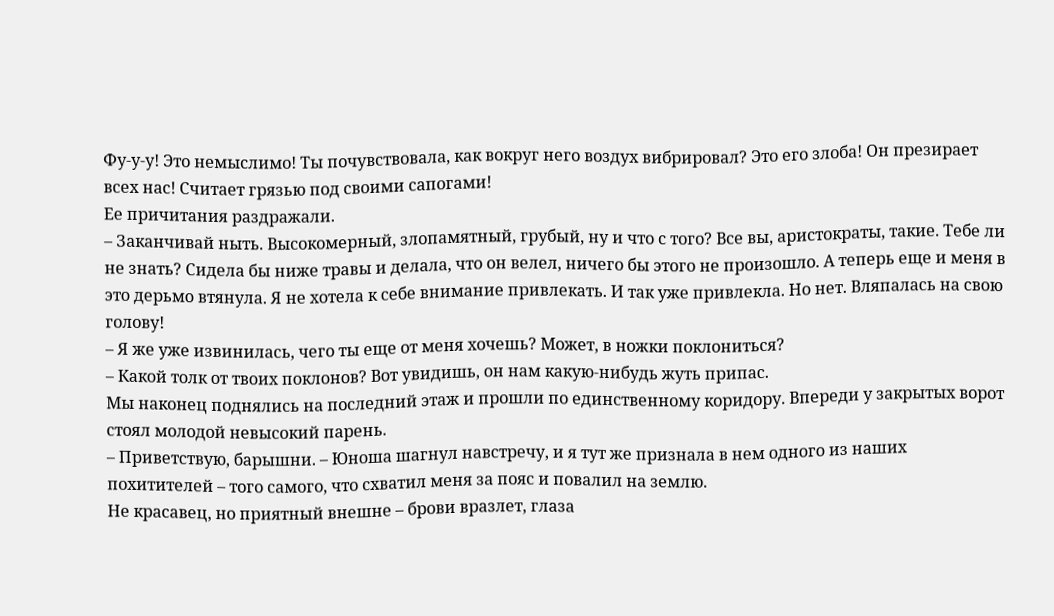Фу-у-у! Это немыслимо! Ты почувствовала, как вокруг него воздух вибрировал? Это его злоба! Он презирает всех нас! Считает грязью под своими сапогами!
Ее причитания раздражали.
– Заканчивай ныть. Высокомерный, злопамятный, грубый, ну и что с того? Все вы, аристократы, такие. Тебе ли не знать? Сидела бы ниже травы и делала, что он велел, ничего бы этого не произошло. А теперь еще и меня в это дерьмо втянула. Я не хотела к себе внимание привлекать. И так уже привлекла. Но нет. Вляпалась на свою голову!
– Я же уже извинилась, чего ты еще от меня хочешь? Может, в ножки поклониться?
– Какой толк от твоих поклонов? Вот увидишь, он нам какую-нибудь жуть припас.
Мы наконец поднялись на последний этаж и прошли по единственному коридору. Впереди у закрытых ворот стоял молодой невысокий парень.
– Приветствую, барышни. – Юноша шагнул навстречу, и я тут же признала в нем одного из наших похитителей – того самого, что схватил меня за пояс и повалил на землю.
Не красавец, но приятный внешне – брови вразлет, глаза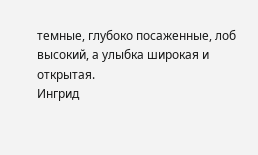темные, глубоко посаженные, лоб высокий, а улыбка широкая и открытая.
Ингрид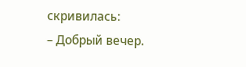скривилась:
– Добрый вечер.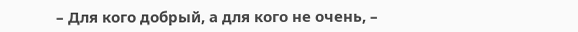– Для кого добрый, а для кого не очень, –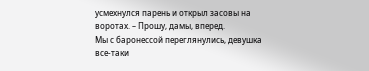усмехнулся парень и открыл засовы на воротах. – Прошу, дамы, вперед.
Мы с баронессой переглянулись, девушка все-таки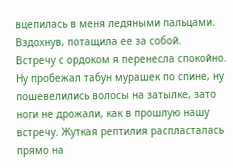вцепилась в меня ледяными пальцами. Вздохнув, потащила ее за собой.
Встречу с ордоком я перенесла спокойно. Ну пробежал табун мурашек по спине, ну пошевелились волосы на затылке, зато ноги не дрожали, как в прошлую нашу встречу. Жуткая рептилия распласталась прямо на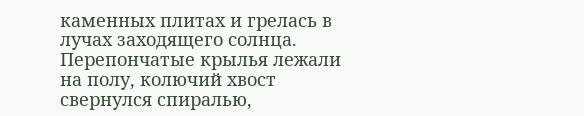каменных плитах и грелась в лучах заходящего солнца. Перепончатые крылья лежали на полу, колючий хвост свернулся спиралью,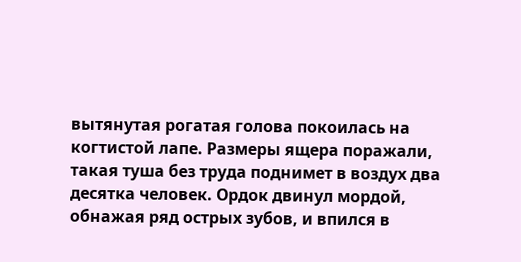вытянутая рогатая голова покоилась на когтистой лапе. Размеры ящера поражали, такая туша без труда поднимет в воздух два десятка человек. Ордок двинул мордой, обнажая ряд острых зубов, и впился в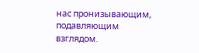нас пронизывающим, подавляющим взглядом.